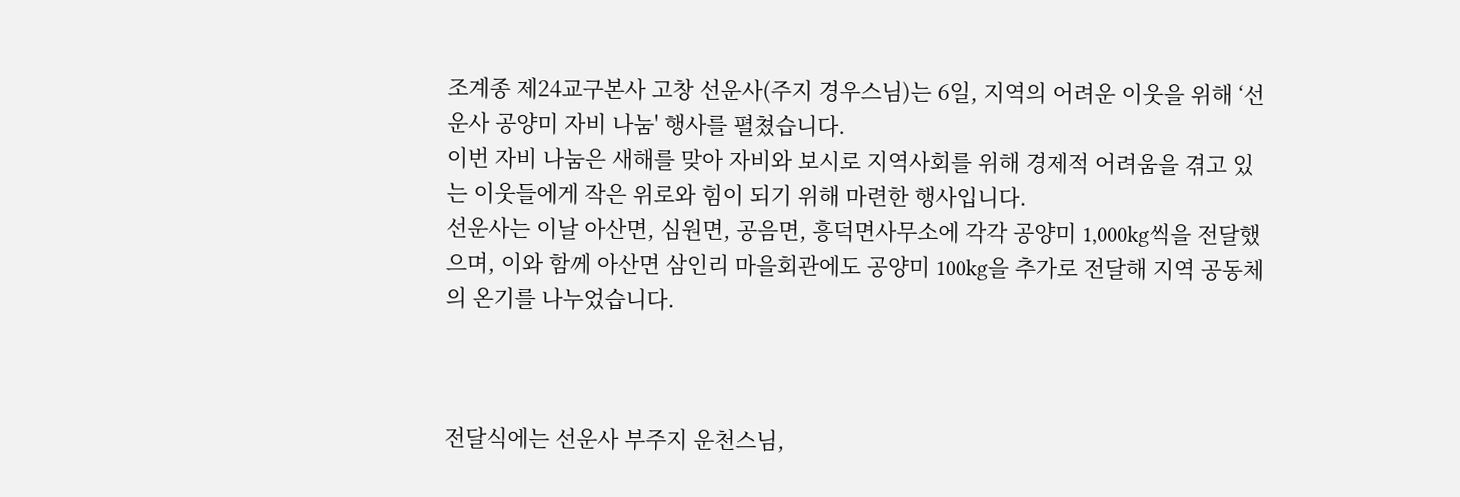조계종 제24교구본사 고창 선운사(주지 경우스님)는 6일, 지역의 어려운 이웃을 위해 ‘선운사 공양미 자비 나눔' 행사를 펼쳤습니다.
이번 자비 나눔은 새해를 맞아 자비와 보시로 지역사회를 위해 경제적 어려움을 겪고 있는 이웃들에게 작은 위로와 힘이 되기 위해 마련한 행사입니다.
선운사는 이날 아산면, 심원면, 공음면, 흥덕면사무소에 각각 공양미 1,000kg씩을 전달했으며, 이와 함께 아산면 삼인리 마을회관에도 공양미 100kg을 추가로 전달해 지역 공동체의 온기를 나누었습니다.



전달식에는 선운사 부주지 운천스님,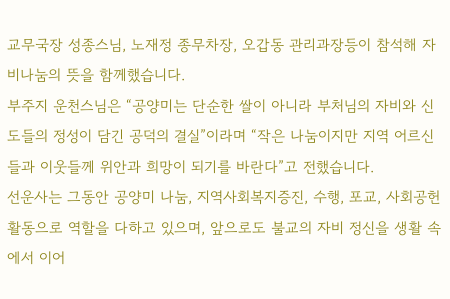교무국장 성종스님, 노재정 종무차장, 오갑동 관리과장등이 참석해 자비나눔의 뜻을 함께했습니다.
부주지 운천스님은 “공양미는 단순한 쌀이 아니라 부처님의 자비와 신도들의 정성이 담긴 공덕의 결실”이라며 “작은 나눔이지만 지역 어르신들과 이웃들께 위안과 희망이 되기를 바란다”고 전했습니다.
선운사는 그동안 공양미 나눔, 지역사회복지증진, 수행, 포교, 사회공헌 활동으로 역할을 다하고 있으며, 앞으로도 불교의 자비 정신을 생활 속에서 이어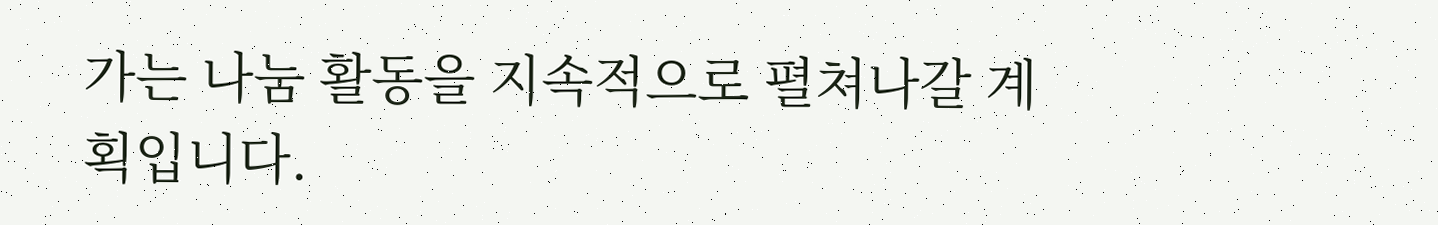가는 나눔 활동을 지속적으로 펼쳐나갈 계획입니다.